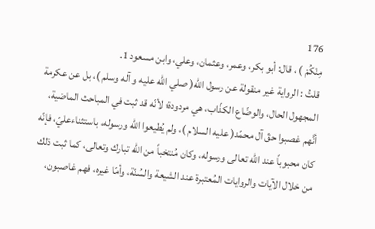176
مِنْكُمْ ) ، قال: أبو بكر، وعمر، وعثمان، وعلي، وابن مسعود 1.
قلتُ : الرواية غير منقولة عن رسول الله( صلي اللّه عليه و آله وسلم )، بل عن عكرمة المجهول الحال، والوضّاع الكذّاب، هي مردودة؛ لأنّه قد ثبت في المباحث الماضية، أنَّهم غصبوا حقّ آل محمّد( عليه السلام )، ولم يُطيعوا الله ورسوله، باستثناءعليّ، فإنّه كان محبوباً عند الله تعالى ورسوله، وكان مُنتخباً من الله تبارك وتعالى، كما ثبت ذلك من خلال الآيات والروايات المُعتبرة عند الشيعة والسُنّة، وأمّا غيره، فهم غاصبون،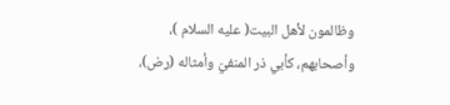وظالمون لأهل البيت( عليه السلام )، وأصحابهم، كأبي ذر المنفيّ وأمثاله (رض)،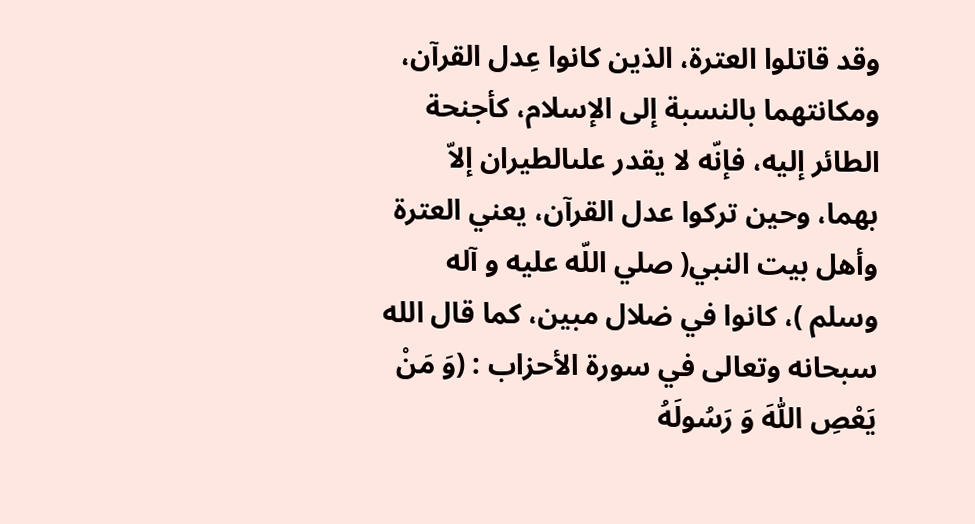وقد قاتلوا العترة، الذين كانوا عِدل القرآن، ومكانتهما بالنسبة إلى الإسلام، كأجنحة الطائر إليه، فإنّه لا يقدر علىالطيران إلاّ بهما، وحين تركوا عدل القرآن، يعني العترة وأهل بيت النبي( صلي اللّه عليه و آله وسلم )، كانوا في ضلال مبين، كما قال الله سبحانه وتعالى في سورة الأحزاب : (وَ مَنْ يَعْصِ اللّٰهَ وَ رَسُولَهُ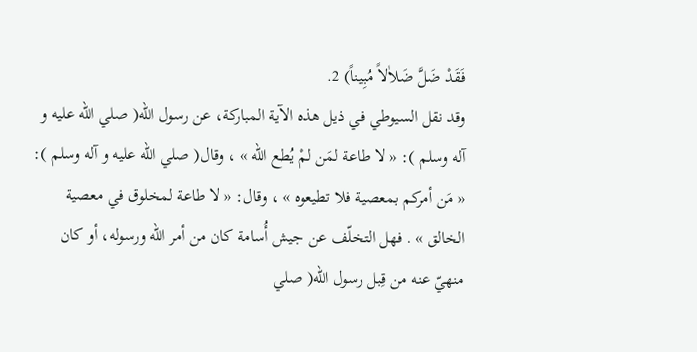فَقَدْ ضَلَّ ضَلاٰلاً مُبِيناً) 2.
وقد نقل السيوطي في ذيل هذه الآية المباركة، عن رسول الله( صلي اللّه عليه و آله وسلم ): « لا طاعة لمَن لمْ يُطع الله » ، وقال( صلي اللّه عليه و آله وسلم ): « مَن أمركم بمعصية فلا تطيعوه » ، وقال: « لا طاعة لمخلوق في معصية الخالق » . فهل التخلّف عن جيش أُسامة كان من أمر الله ورسوله، أو كان منهيّ عنه من قِبل رسول الله( صلي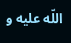اللّه عليه و